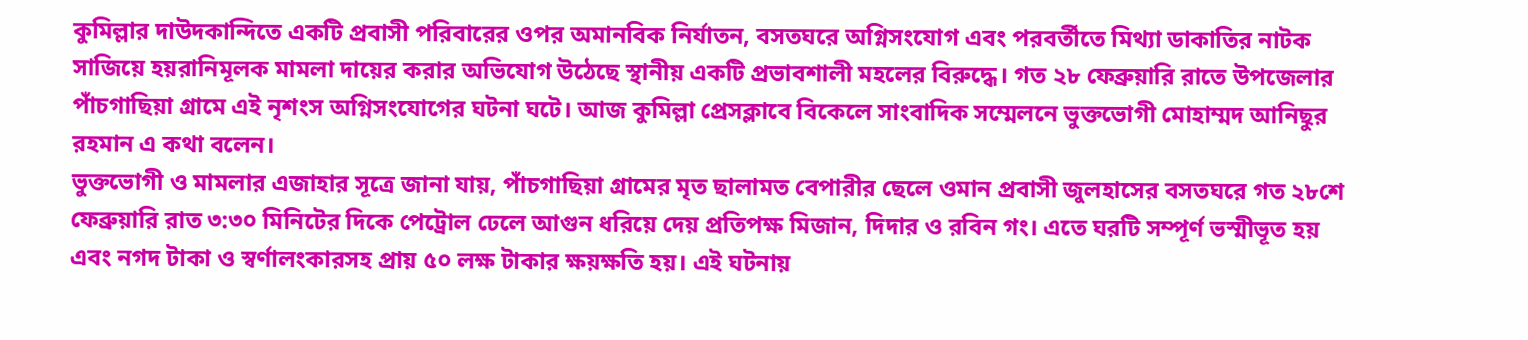কুমিল্লার দাউদকান্দিতে একটি প্রবাসী পরিবারের ওপর অমানবিক নির্যাতন, বসতঘরে অগ্নিসংযোগ এবং পরবর্তীতে মিথ্যা ডাকাতির নাটক সাজিয়ে হয়রানিমূলক মামলা দায়ের করার অভিযোগ উঠেছে স্থানীয় একটি প্রভাবশালী মহলের বিরুদ্ধে। গত ২৮ ফেব্রুয়ারি রাতে উপজেলার পাঁচগাছিয়া গ্রামে এই নৃশংস অগ্নিসংযোগের ঘটনা ঘটে। আজ কুমিল্লা প্রেসক্লাবে বিকেলে সাংবাদিক সম্মেলনে ভুক্তভোগী মোহাম্মদ আনিছুর রহমান এ কথা বলেন।
ভুক্তভোগী ও মামলার এজাহার সূত্রে জানা যায়, পাঁচগাছিয়া গ্রামের মৃত ছালামত বেপারীর ছেলে ওমান প্রবাসী জুলহাসের বসতঘরে গত ২৮শে ফেব্রুয়ারি রাত ৩:৩০ মিনিটের দিকে পেট্রোল ঢেলে আগুন ধরিয়ে দেয় প্রতিপক্ষ মিজান, দিদার ও রবিন গং। এতে ঘরটি সম্পূর্ণ ভস্মীভূত হয় এবং নগদ টাকা ও স্বর্ণালংকারসহ প্রায় ৫০ লক্ষ টাকার ক্ষয়ক্ষতি হয়। এই ঘটনায়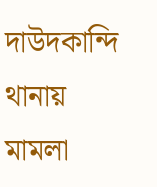দাউদকান্দি থানায় মামলা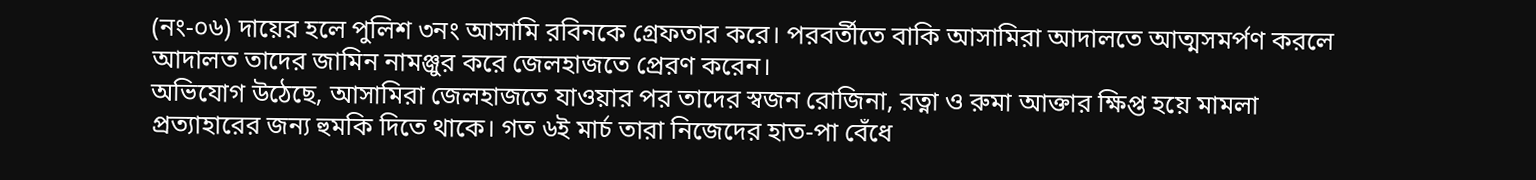(নং-০৬) দায়ের হলে পুলিশ ৩নং আসামি রবিনকে গ্রেফতার করে। পরবর্তীতে বাকি আসামিরা আদালতে আত্মসমর্পণ করলে আদালত তাদের জামিন নামঞ্জুর করে জেলহাজতে প্রেরণ করেন।
অভিযোগ উঠেছে, আসামিরা জেলহাজতে যাওয়ার পর তাদের স্বজন রোজিনা, রত্না ও রুমা আক্তার ক্ষিপ্ত হয়ে মামলা প্রত্যাহারের জন্য হুমকি দিতে থাকে। গত ৬ই মার্চ তারা নিজেদের হাত-পা বেঁধে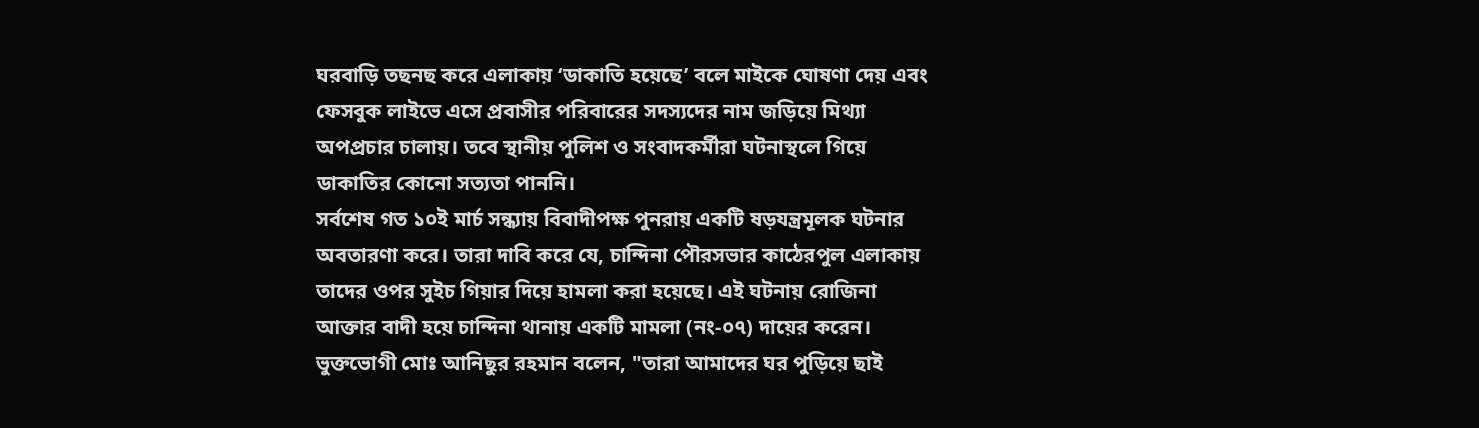ঘরবাড়ি তছনছ করে এলাকায় ‘ডাকাতি হয়েছে’ বলে মাইকে ঘোষণা দেয় এবং ফেসবুক লাইভে এসে প্রবাসীর পরিবারের সদস্যদের নাম জড়িয়ে মিথ্যা অপপ্রচার চালায়। তবে স্থানীয় পুলিশ ও সংবাদকর্মীরা ঘটনাস্থলে গিয়ে ডাকাতির কোনো সত্যতা পাননি।
সর্বশেষ গত ১০ই মার্চ সন্ধ্যায় বিবাদীপক্ষ পুনরায় একটি ষড়যন্ত্রমূলক ঘটনার অবতারণা করে। তারা দাবি করে যে, চান্দিনা পৌরসভার কাঠেরপুল এলাকায় তাদের ওপর সুইচ গিয়ার দিয়ে হামলা করা হয়েছে। এই ঘটনায় রোজিনা আক্তার বাদী হয়ে চান্দিনা থানায় একটি মামলা (নং-০৭) দায়ের করেন।
ভুক্তভোগী মোঃ আনিছুর রহমান বলেন, "তারা আমাদের ঘর পুড়িয়ে ছাই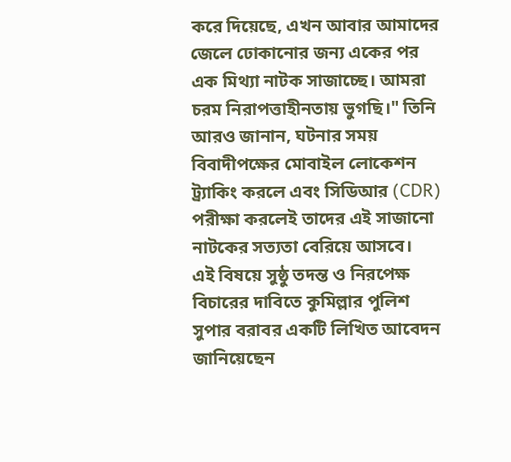করে দিয়েছে, এখন আবার আমাদের জেলে ঢোকানোর জন্য একের পর এক মিথ্যা নাটক সাজাচ্ছে। আমরা চরম নিরাপত্তাহীনতায় ভুগছি।" তিনি আরও জানান, ঘটনার সময় বিবাদীপক্ষের মোবাইল লোকেশন ট্র্যাকিং করলে এবং সিডিআর (CDR) পরীক্ষা করলেই তাদের এই সাজানো নাটকের সত্যতা বেরিয়ে আসবে।
এই বিষয়ে সুষ্ঠু তদন্ত ও নিরপেক্ষ বিচারের দাবিতে কুমিল্লার পুলিশ সুপার বরাবর একটি লিখিত আবেদন জানিয়েছেন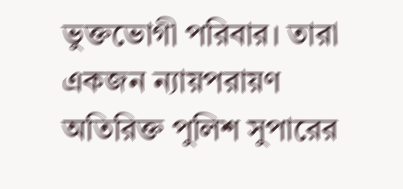ভুক্তভোগী পরিবার। তারা একজন ন্যায়পরায়ণ অতিরিক্ত পুলিশ সুপারের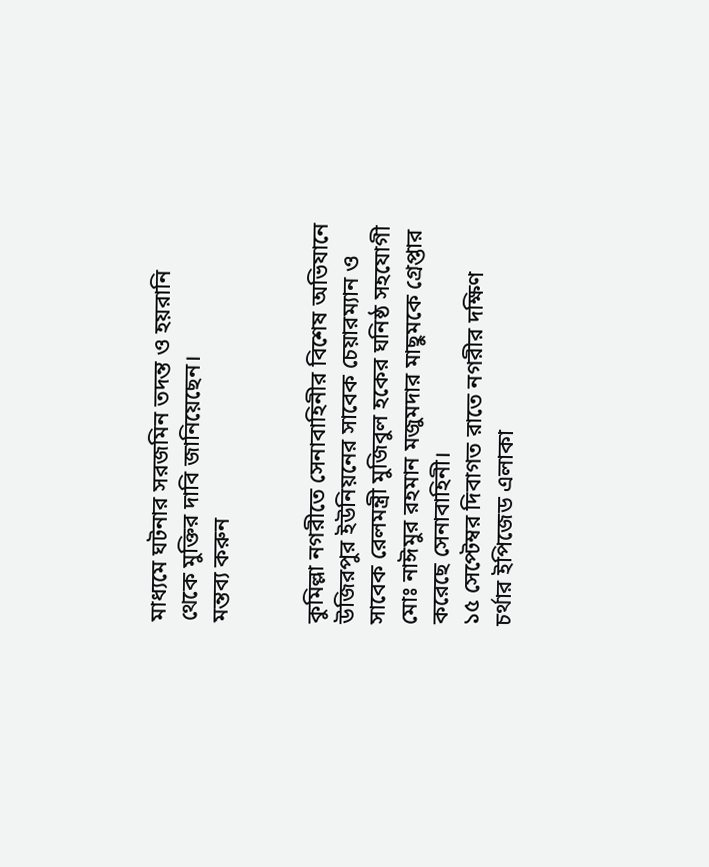মাধ্যমে ঘটনার সরজমিন তদন্ত ও হয়রানি থেকে মুক্তির দাবি জানিয়েছেন।
মন্তব্য করুন


কুমিল্লা নগরীতে সেনাবাহিনীর বিশেষ অভিযানে উজিরপুর ইউনিয়নের সাবেক চেয়ারম্যান ও সাবেক রেলমন্ত্রী মুজিবুল হকের ঘনিষ্ঠ সহযোগী মোঃ নাঈমুর রহমান মজুমদার মাছুমকে গ্রেপ্তার করেছে সেনাবাহিনী।
১৫ সেপ্টেম্বর দিবাগত রাতে নগরীর দক্ষিণ চর্থার ইপিজেড এলাকা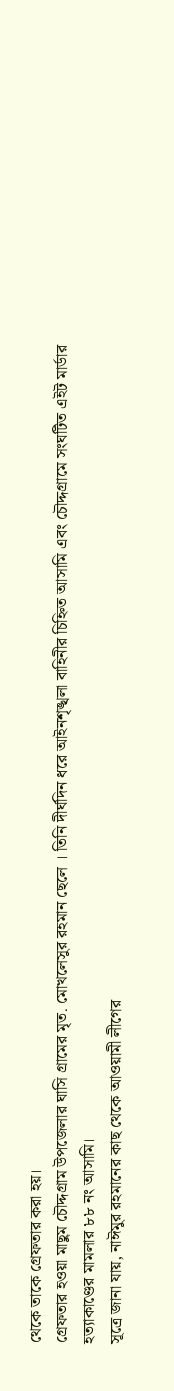থেকে তাকে গ্রেফতার করা হয়।
গ্রেফতার হওয়া মাছুম চৌদ্দগ্রাম উপজেলার ঘাসি গ্রামের মৃত. মোখলেসুর রহমান ছেলে । তিনি দীর্ঘদিন ধরে আইনশৃঙ্খলা বাহিনীর চিহ্নিত আসামি এবং চৌদ্দগ্রামে সংঘটিত এইট মার্ডার হত্যাকাণ্ডের মামলার ৮৮ নং আসামি।
সূত্রে জানা যায়, নাঈমুর রহমানের কাছ থেকে আওয়ামী লীগের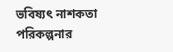ভবিষ্যৎ নাশকতা পরিকল্পনার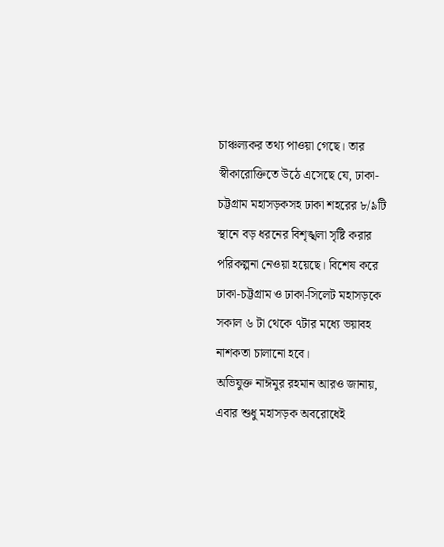চাঞ্চল্যকর তথ্য পাওয়া গেছে। তার স্বীকারোক্তিতে উঠে এসেছে যে, ঢাকা-চট্টগ্রাম মহাসড়কসহ ঢাকা শহরের ৮/৯টি স্থানে বড় ধরনের বিশৃঙ্খলা সৃষ্টি করার পরিকল্পনা নেওয়া হয়েছে। বিশেষ করে ঢাকা-চট্টগ্রাম ও ঢাকা-সিলেট মহাসড়কে সকাল ৬ টা থেকে ৭টার মধ্যে ভয়াবহ নাশকতা চালানো হবে।
অভিযুক্ত নাঈমুর রহমান আরও জানায়, এবার শুধু মহাসড়ক অবরোধেই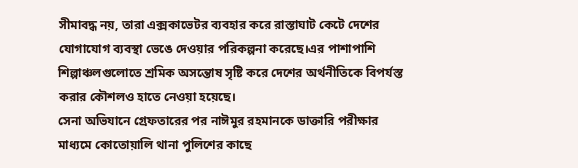সীমাবদ্ধ নয়, তারা এক্সকাভেটর ব্যবহার করে রাস্তাঘাট কেটে দেশের যোগাযোগ ব্যবস্থা ভেঙে দেওয়ার পরিকল্পনা করেছে।এর পাশাপাশি শিল্পাঞ্চলগুলোতে শ্রমিক অসন্তোষ সৃষ্টি করে দেশের অর্থনীতিকে বিপর্যস্ত করার কৌশলও হাতে নেওয়া হয়েছে।
সেনা অভিযানে গ্রেফতারের পর নাঈমুর রহমানকে ডাক্তারি পরীক্ষার মাধ্যমে কোতোয়ালি থানা পুলিশের কাছে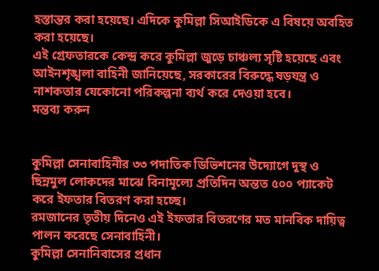হস্তান্তর করা হয়েছে। এদিকে কুমিল্লা সিআইডিকে এ বিষয়ে অবহিত করা হয়েছে।
এই গ্রেফতারকে কেন্দ্র করে কুমিল্লা জুড়ে চাঞ্চল্য সৃষ্টি হয়েছে এবং আইনশৃঙ্খলা বাহিনী জানিয়েছে, সরকারের বিরুদ্ধে ষড়যন্ত্র ও নাশকতার যেকোনো পরিকল্পনা ব্যর্থ করে দেওয়া হবে।
মন্তব্য করুন


কুমিল্লা সেনাবাহিনীর ৩৩ পদাতিক ডিভিশনের উদ্যোগে দুস্থ ও ছিন্নমুল লোকদের মাঝে বিনামূল্যে প্রতিদিন অন্তত ৫০০ প্যাকেট করে ইফতার বিতরণ করা হচ্ছে।
রমজানের তৃতীয় দিনেও এই ইফতার বিতরণের মত মানবিক দায়িত্ব পালন করেছে সেনাবাহিনী।
কুমিল্লা সেনানিবাসের প্রধান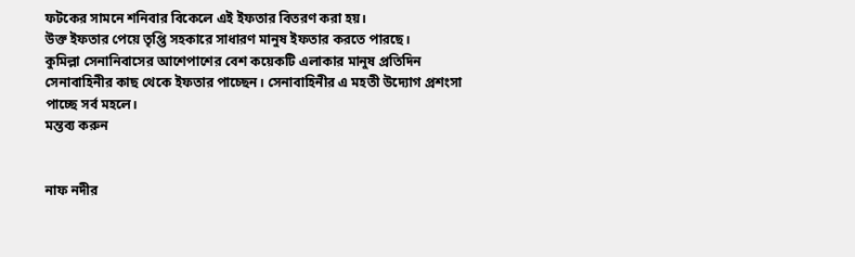ফটকের সামনে শনিবার বিকেলে এই ইফতার বিতরণ করা হয়।
উক্ত ইফতার পেয়ে তৃপ্তি সহকারে সাধারণ মানুষ ইফতার করতে পারছে।
কুমিল্লা সেনানিবাসের আশেপাশের বেশ কয়েকটি এলাকার মানুষ প্রতিদিন সেনাবাহিনীর কাছ থেকে ইফতার পাচ্ছেন। সেনাবাহিনীর এ মহতী উদ্যোগ প্রশংসা পাচ্ছে সর্ব মহলে।
মন্তব্য করুন


নাফ নদীর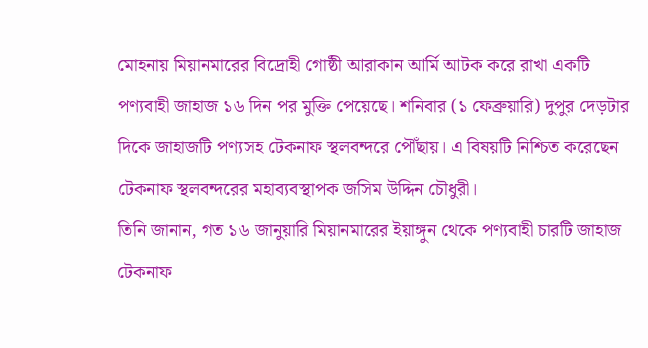মোহনায় মিয়ানমারের বিদ্রোহী গোষ্ঠী আরাকান আর্মি আটক করে রাখা একটি পণ্যবাহী জাহাজ ১৬ দিন পর মুক্তি পেয়েছে। শনিবার (১ ফেব্রুয়ারি) দুপুর দেড়টার দিকে জাহাজটি পণ্যসহ টেকনাফ স্থলবন্দরে পৌঁছায়। এ বিষয়টি নিশ্চিত করেছেন টেকনাফ স্থলবন্দরের মহাব্যবস্থাপক জসিম উদ্দিন চৌধুরী।
তিনি জানান, গত ১৬ জানুয়ারি মিয়ানমারের ইয়াঙ্গুন থেকে পণ্যবাহী চারটি জাহাজ টেকনাফ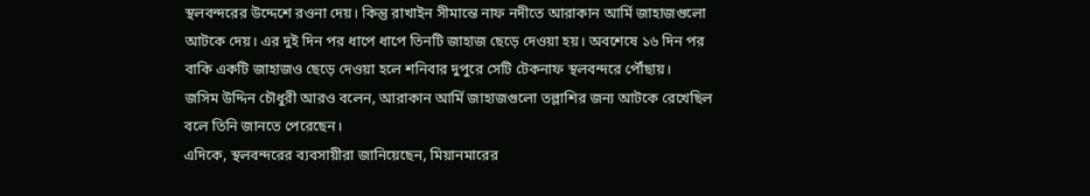স্থলবন্দরের উদ্দেশে রওনা দেয়। কিন্তু রাখাইন সীমান্তে নাফ নদীতে আরাকান আর্মি জাহাজগুলো আটকে দেয়। এর দুই দিন পর ধাপে ধাপে তিনটি জাহাজ ছেড়ে দেওয়া হয়। অবশেষে ১৬ দিন পর বাকি একটি জাহাজও ছেড়ে দেওয়া হলে শনিবার দুপুরে সেটি টেকনাফ স্থলবন্দরে পৌঁছায়।
জসিম উদ্দিন চৌধুরী আরও বলেন, আরাকান আর্মি জাহাজগুলো তল্লাশির জন্য আটকে রেখেছিল বলে তিনি জানতে পেরেছেন।
এদিকে, স্থলবন্দরের ব্যবসায়ীরা জানিয়েছেন, মিয়ানমারের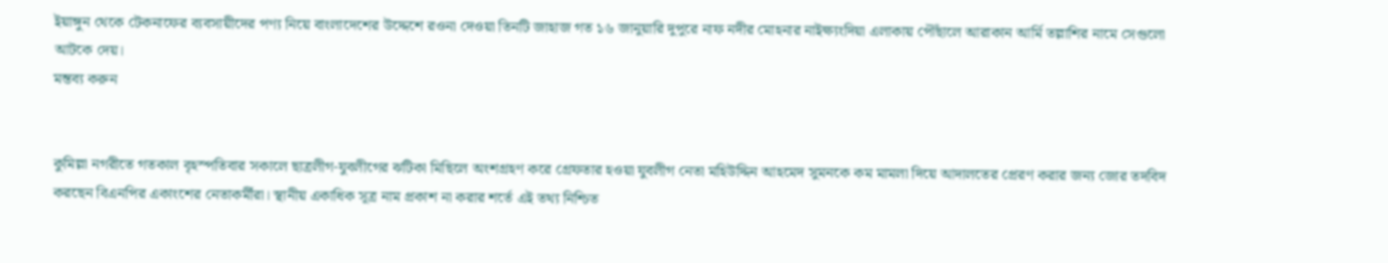ইয়াঙ্গুন থেকে টেকনাফের ব্যবসায়ীদের পণ্য নিয়ে বাংলাদেশের উদ্দেশে রওনা দেওয়া তিনটি জাহাজ গত ১৬ জানুয়ারি দুপুরে নাফ নদীর মোহনার নাইক্ষ্যংদিয়া এলাকায় পৌঁছালে আরাকান আর্মি তল্লাশির নামে সেগুলো আটকে দেয়।
মন্তব্য করুন


কুমিল্লা নগরীতে গতকাল বৃহস্পতিবার সকালে ছাত্রলীগ-যুবলীগের ঝটিকা মিছিলে অংশগ্রহণ করে গ্রেফতার হওয়া যুবলীগ নেতা মহিউদ্দিন আহমেদ সুমনকে কম মামলা দিয়ে আদালতের প্রেরণ করার জন্য জোর তদবিদ করছেন বিএনপির একাংশের নেতাকর্মীরা। স্থানীয় একাধিক সূত্র নাম প্রকাশ না করার শর্তে এই তথ্য নিশ্চিত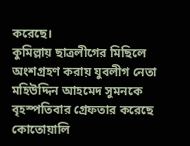করেছে।
কুমিল্লায় ছাত্রলীগের মিছিলে অংশগ্রহণ করায় যুবলীগ নেতা মহিউদ্দিন আহমেদ সুমনকে বৃহস্পতিবার গ্রেফতার করেছে কোতোয়ালি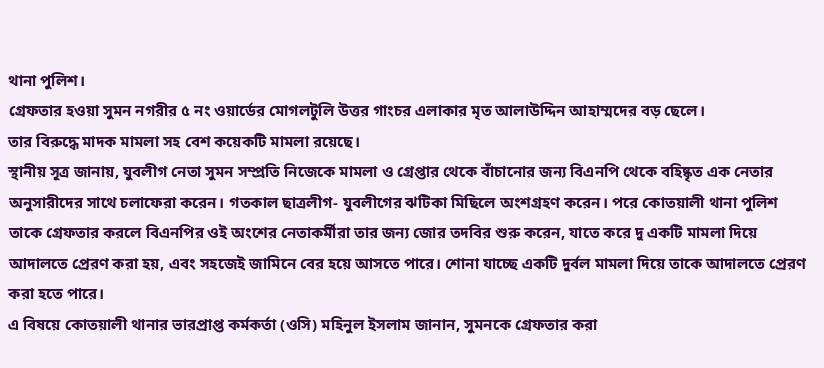থানা পুলিশ।
গ্রেফতার হওয়া সুমন নগরীর ৫ নং ওয়ার্ডের মোগলটুলি উত্তর গাংচর এলাকার মৃত আলাউদ্দিন আহাম্মদের বড় ছেলে।
তার বিরুদ্ধে মাদক মামলা সহ বেশ কয়েকটি মামলা রয়েছে।
স্থানীয় সূত্র জানায়, যুবলীগ নেতা সুমন সম্প্রতি নিজেকে মামলা ও গ্রেপ্তার থেকে বাঁচানোর জন্য বিএনপি থেকে বহিষ্কৃত এক নেতার অনুসারীদের সাথে চলাফেরা করেন। গতকাল ছাত্রলীগ- যুবলীগের ঝটিকা মিছিলে অংশগ্রহণ করেন। পরে কোতয়ালী থানা পুলিশ তাকে গ্রেফতার করলে বিএনপির ওই অংশের নেতাকর্মীরা তার জন্য জোর তদবির শুরু করেন, যাতে করে দু একটি মামলা দিয়ে আদালতে প্রেরণ করা হয়, এবং সহজেই জামিনে বের হয়ে আসতে পারে। শোনা যাচ্ছে একটি দুর্বল মামলা দিয়ে তাকে আদালতে প্রেরণ করা হতে পারে।
এ বিষয়ে কোতয়ালী থানার ভারপ্রাপ্ত কর্মকর্তা (ওসি) মহিনুল ইসলাম জানান, সুমনকে গ্রেফতার করা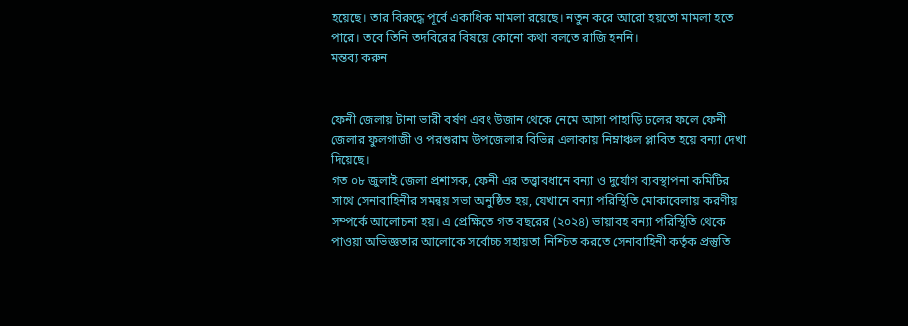হয়েছে। তার বিরুদ্ধে পূর্বে একাধিক মামলা রয়েছে। নতুন করে আরো হয়তো মামলা হতে পারে। তবে তিনি তদবিরের বিষয়ে কোনো কথা বলতে রাজি হননি।
মন্তব্য করুন


ফেনী জেলায় টানা ভারী বর্ষণ এবং উজান থেকে নেমে আসা পাহাড়ি ঢলের ফলে ফেনী জেলার ফুলগাজী ও পরশুরাম উপজেলার বিভিন্ন এলাকায় নিম্নাঞ্চল প্লাবিত হয়ে বন্যা দেখা দিয়েছে।
গত ০৮ জুলাই জেলা প্রশাসক, ফেনী এর তত্ত্বাবধানে বন্যা ও দুর্যোগ ব্যবস্থাপনা কমিটির সাথে সেনাবাহিনীর সমন্বয় সভা অনুষ্ঠিত হয়, যেখানে বন্যা পরিস্থিতি মোকাবেলায় করণীয় সম্পর্কে আলোচনা হয়। এ প্রেক্ষিতে গত বছরের (২০২৪) ভায়াবহ বন্যা পরিস্থিতি থেকে পাওয়া অভিজ্ঞতার আলোকে সর্বোচ্চ সহায়তা নিশ্চিত করতে সেনাবাহিনী কর্তৃক প্রস্তুতি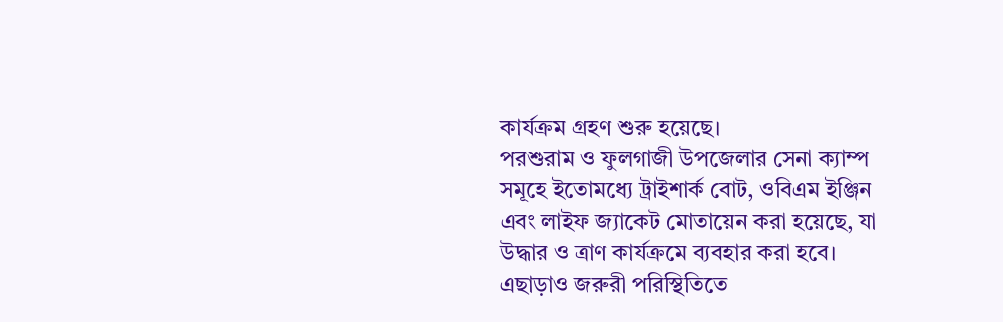কার্যক্রম গ্রহণ শুরু হয়েছে।
পরশুরাম ও ফুলগাজী উপজেলার সেনা ক্যাম্প সমূহে ইতোমধ্যে ট্রাইশার্ক বোট, ওবিএম ইঞ্জিন এবং লাইফ জ্যাকেট মোতায়েন করা হয়েছে, যা উদ্ধার ও ত্রাণ কার্যক্রমে ব্যবহার করা হবে।
এছাড়াও জরুরী পরিস্থিতিতে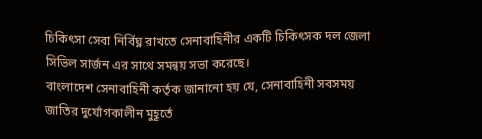চিকিৎসা সেবা নির্বিঘ্ন রাখতে সেনাবাহিনীর একটি চিকিৎসক দল জেলা সিভিল সার্জন এর সাথে সমন্বয় সভা করেছে।
বাংলাদেশ সেনাবাহিনী কর্তৃক জানানো হয় যে, সেনাবাহিনী সবসময় জাতির দুর্যোগকালীন মুহূর্তে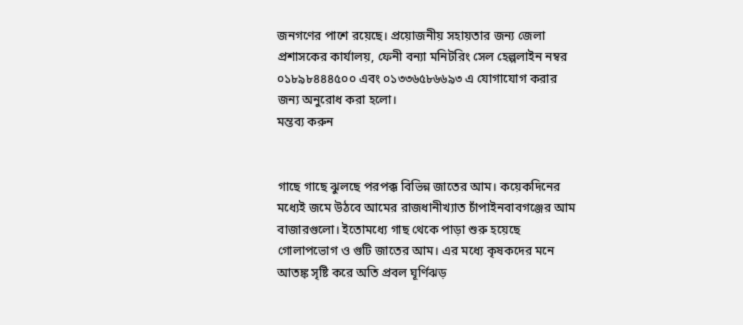জনগণের পাশে রয়েছে। প্রয়োজনীয় সহায়তার জন্য জেলা প্রশাসকের কার্যালয়, ফেনী বন্যা মনিটরিং সেল হেল্পলাইন নম্বর ০১৮৯৮৪৪৪৫০০ এবং ০১৩৩৬৫৮৬৬৯৩ এ যোগাযোগ করার জন্য অনুরোধ করা হলো।
মন্তব্য করুন


গাছে গাছে ঝুলছে পরপক্ক বিভিন্ন জাতের আম। কয়েকদিনের মধ্যেই জমে উঠবে আমের রাজধানীখ্যাত চাঁপাইনবাবগঞ্জের আম বাজারগুলো। ইতোমধ্যে গাছ থেকে পাড়া শুরু হয়েছে গোলাপভোগ ও গুটি জাতের আম। এর মধ্যে কৃষকদের মনে আতঙ্ক সৃষ্টি করে অতি প্রবল ঘূর্ণিঝড়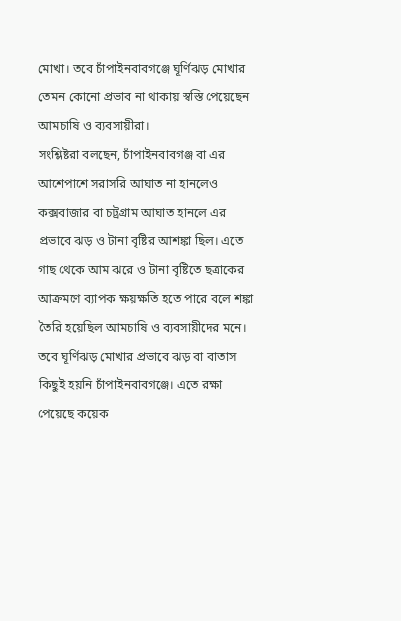মোখা। তবে চাঁপাইনবাবগঞ্জে ঘূর্ণিঝড় মোখার তেমন কোনো প্রভাব না থাকায় স্বস্তি পেয়েছেন আমচাষি ও ব্যবসায়ীরা।
সংশ্লিষ্টরা বলছেন, চাঁপাইনবাবগঞ্জ বা এর আশেপাশে সরাসরি আঘাত না হানলেও কক্সবাজার বা চট্রগ্রাম আঘাত হানলে এর প্রভাবে ঝড় ও টানা বৃষ্টির আশঙ্কা ছিল। এতে গাছ থেকে আম ঝরে ও টানা বৃষ্টিতে ছত্রাকের আক্রমণে ব্যাপক ক্ষয়ক্ষতি হতে পারে বলে শঙ্কা তৈরি হয়েছিল আমচাষি ও ব্যবসায়ীদের মনে। তবে ঘূর্ণিঝড় মোখার প্রভাবে ঝড় বা বাতাস কিছুই হয়নি চাঁপাইনবাবগঞ্জে। এতে রক্ষা পেয়েছে কয়েক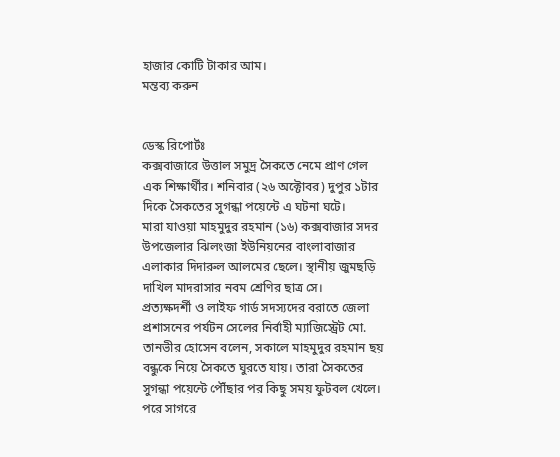হাজার কোটি টাকার আম।
মন্তব্য করুন


ডেস্ক রিপোর্টঃ
কক্সবাজারে উত্তাল সমুদ্র সৈকতে নেমে প্রাণ গেল এক শিক্ষার্থীর। শনিবার (২৬ অক্টোবর) দুপুর ১টার দিকে সৈকতের সুগন্ধা পয়েন্টে এ ঘটনা ঘটে।
মারা যাওয়া মাহমুদুর রহমান (১৬) কক্সবাজার সদর উপজেলার ঝিলংজা ইউনিয়নের বাংলাবাজার এলাকার দিদারুল আলমের ছেলে। স্থানীয় জুমছড়ি দাখিল মাদরাসার নবম শ্রেণির ছাত্র সে।
প্রত্যক্ষদর্শী ও লাইফ গার্ড সদস্যদের বরাতে জেলা প্রশাসনের পর্যটন সেলের নির্বাহী ম্যাজিস্ট্রেট মো. তানভীর হোসেন বলেন, সকালে মাহমুদুর রহমান ছয় বন্ধুকে নিয়ে সৈকতে ঘুরতে যায়। তারা সৈকতের সুগন্ধা পয়েন্টে পৌঁছার পর কিছু সময় ফুটবল খেলে। পরে সাগরে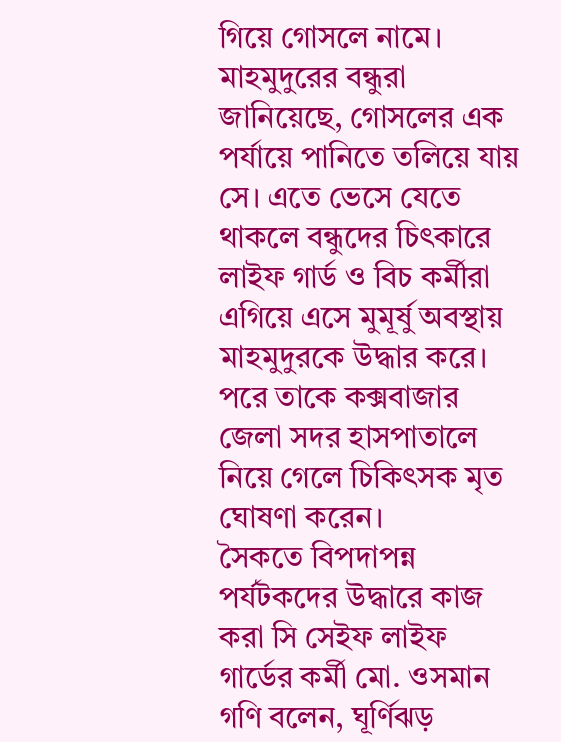গিয়ে গোসলে নামে।
মাহমুদুরের বন্ধুরা জানিয়েছে, গোসলের এক পর্যায়ে পানিতে তলিয়ে যায় সে। এতে ভেসে যেতে থাকলে বন্ধুদের চিৎকারে লাইফ গার্ড ও বিচ কর্মীরা এগিয়ে এসে মুমূর্ষু অবস্থায় মাহমুদুরকে উদ্ধার করে।
পরে তাকে কক্সবাজার জেলা সদর হাসপাতালে নিয়ে গেলে চিকিৎসক মৃত ঘোষণা করেন।
সৈকতে বিপদাপন্ন পর্যটকদের উদ্ধারে কাজ করা সি সেইফ লাইফ গার্ডের কর্মী মো. ওসমান গণি বলেন, ঘূর্ণিঝড়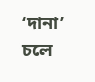‘দানা’ চলে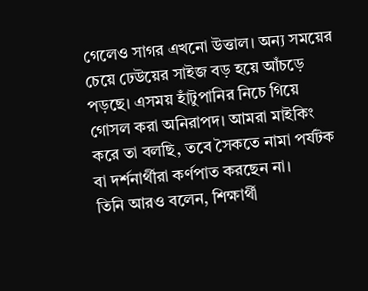গেলেও সাগর এখনো উত্তাল। অন্য সময়ের চেয়ে ঢেউয়ের সাইজ বড় হয়ে আঁচড়ে পড়ছে। এসময় হাঁটুপানির নিচে গিয়ে গোসল করা অনিরাপদ। আমরা মাইকিং করে তা বলছি, তবে সৈকতে নামা পর্যটক বা দর্শনার্থীরা কর্ণপাত করছেন না।
তিনি আরও বলেন, শিক্ষার্থী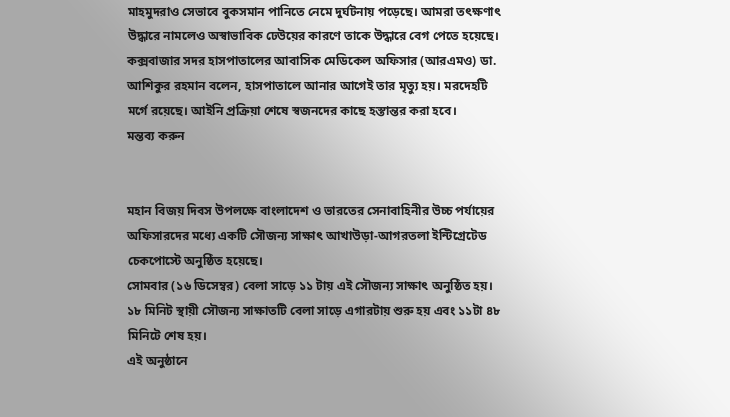মাহমুদরাও সেভাবে বুকসমান পানিতে নেমে দুর্ঘটনায় পড়েছে। আমরা তৎক্ষণাৎ উদ্ধারে নামলেও অস্বাভাবিক ঢেউয়ের কারণে তাকে উদ্ধারে বেগ পেতে হয়েছে।
কক্সবাজার সদর হাসপাতালের আবাসিক মেডিকেল অফিসার (আরএমও) ডা. আশিকুর রহমান বলেন, হাসপাতালে আনার আগেই তার মৃত্যু হয়। মরদেহটি মর্গে রয়েছে। আইনি প্রক্রিয়া শেষে স্বজনদের কাছে হস্তান্তর করা হবে।
মন্তব্য করুন


মহান বিজয় দিবস উপলক্ষে বাংলাদেশ ও ভারতের সেনাবাহিনীর উচ্চ পর্যায়ের অফিসারদের মধ্যে একটি সৌজন্য সাক্ষাৎ আখাউড়া-আগরতলা ইন্টিগ্রেটেড চেকপোস্টে অনুষ্ঠিত হয়েছে।
সোমবার (১৬ ডিসেম্বর) বেলা সাড়ে ১১ টায় এই সৌজন্য সাক্ষাৎ অনুষ্ঠিত হয়। ১৮ মিনিট স্থায়ী সৌজন্য সাক্ষাতটি বেলা সাড়ে এগারটায় শুরু হয় এবং ১১টা ৪৮ মিনিটে শেষ হয়।
এই অনুষ্ঠানে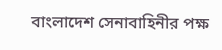বাংলাদেশ সেনাবাহিনীর পক্ষ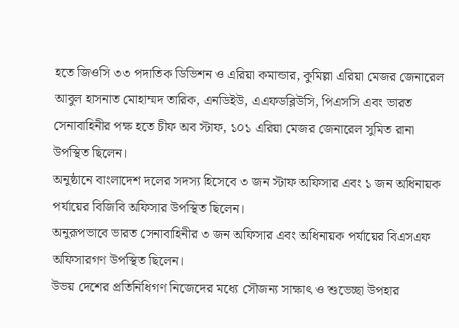হতে জিওসি ৩৩ পদাতিক ডিভিশন ও এরিয়া কমান্ডার, কুমিল্লা এরিয়া মেজর জেনারেল আবুল হাসনাত মোহাম্মদ তারিক, এনডিইউ, এএফডব্লিউসি, পিএসসি এবং ভারত সেনাবাহিনীর পক্ষ হতে চীফ অব স্টাফ, ১০১ এরিয়া মেজর জেনারেল সুমিত রানা উপস্থিত ছিলেন।
অনুষ্ঠানে বাংলাদেশ দলের সদস্য হিসেবে ৩ জন স্টাফ অফিসার এবং ১ জন অধিনায়ক পর্যায়ের বিজিবি অফিসার উপস্থিত ছিলেন।
অনুরূপভাবে ভারত সেনাবাহিনীর ৩ জন অফিসার এবং অধিনায়ক পর্যায়ের বিএসএফ অফিসারগণ উপস্থিত ছিলেন।
উভয় দেশের প্রতিনিধিগণ নিজেদের মধ্যে সৌজন্য সাক্ষাৎ ও শুভেচ্ছা উপহার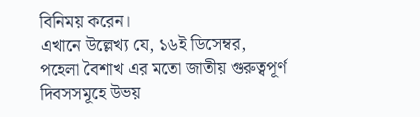বিনিময় করেন।
এখানে উল্লেখ্য যে, ১৬ই ডিসেম্বর, পহেলা বৈশাখ এর মতো জাতীয় গুরুত্বপূর্ণ দিবসসমূহে উভয়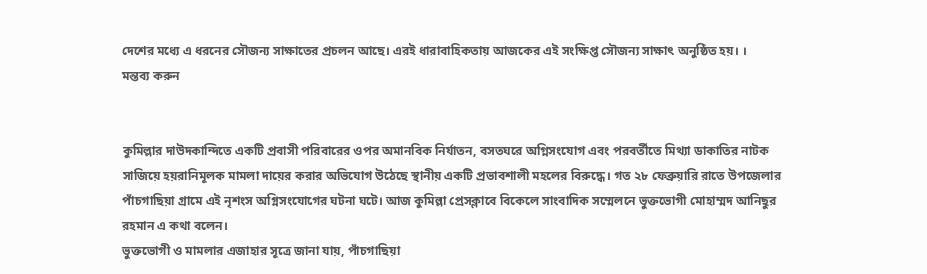দেশের মধ্যে এ ধরনের সৌজন্য সাক্ষাতের প্রচলন আছে। এরই ধারাবাহিকতায় আজকের এই সংক্ষিপ্ত সৌজন্য সাক্ষাৎ অনুষ্ঠিত হয়। ।
মন্তব্য করুন


কুমিল্লার দাউদকান্দিতে একটি প্রবাসী পরিবারের ওপর অমানবিক নির্যাতন, বসতঘরে অগ্নিসংযোগ এবং পরবর্তীতে মিথ্যা ডাকাতির নাটক সাজিয়ে হয়রানিমূলক মামলা দায়ের করার অভিযোগ উঠেছে স্থানীয় একটি প্রভাবশালী মহলের বিরুদ্ধে। গত ২৮ ফেব্রুয়ারি রাতে উপজেলার পাঁচগাছিয়া গ্রামে এই নৃশংস অগ্নিসংযোগের ঘটনা ঘটে। আজ কুমিল্লা প্রেসক্লাবে বিকেলে সাংবাদিক সম্মেলনে ভুক্তভোগী মোহাম্মদ আনিছুর রহমান এ কথা বলেন।
ভুক্তভোগী ও মামলার এজাহার সূত্রে জানা যায়, পাঁচগাছিয়া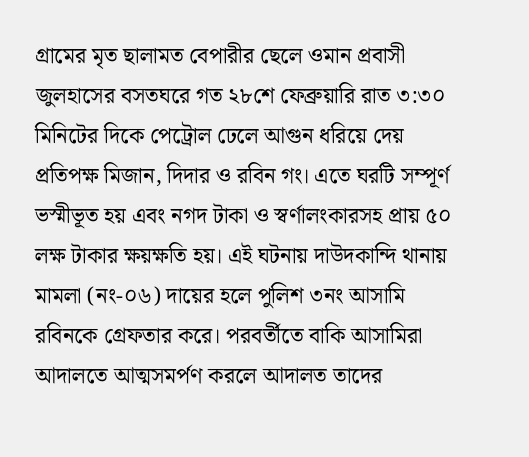গ্রামের মৃত ছালামত বেপারীর ছেলে ওমান প্রবাসী জুলহাসের বসতঘরে গত ২৮শে ফেব্রুয়ারি রাত ৩:৩০ মিনিটের দিকে পেট্রোল ঢেলে আগুন ধরিয়ে দেয় প্রতিপক্ষ মিজান, দিদার ও রবিন গং। এতে ঘরটি সম্পূর্ণ ভস্মীভূত হয় এবং নগদ টাকা ও স্বর্ণালংকারসহ প্রায় ৫০ লক্ষ টাকার ক্ষয়ক্ষতি হয়। এই ঘটনায় দাউদকান্দি থানায় মামলা (নং-০৬) দায়ের হলে পুলিশ ৩নং আসামি রবিনকে গ্রেফতার করে। পরবর্তীতে বাকি আসামিরা আদালতে আত্মসমর্পণ করলে আদালত তাদের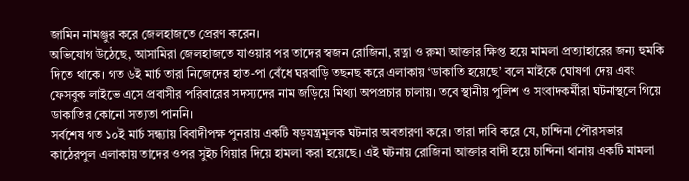জামিন নামঞ্জুর করে জেলহাজতে প্রেরণ করেন।
অভিযোগ উঠেছে, আসামিরা জেলহাজতে যাওয়ার পর তাদের স্বজন রোজিনা, রত্না ও রুমা আক্তার ক্ষিপ্ত হয়ে মামলা প্রত্যাহারের জন্য হুমকি দিতে থাকে। গত ৬ই মার্চ তারা নিজেদের হাত-পা বেঁধে ঘরবাড়ি তছনছ করে এলাকায় ‘ডাকাতি হয়েছে’ বলে মাইকে ঘোষণা দেয় এবং ফেসবুক লাইভে এসে প্রবাসীর পরিবারের সদস্যদের নাম জড়িয়ে মিথ্যা অপপ্রচার চালায়। তবে স্থানীয় পুলিশ ও সংবাদকর্মীরা ঘটনাস্থলে গিয়ে ডাকাতির কোনো সত্যতা পাননি।
সর্বশেষ গত ১০ই মার্চ সন্ধ্যায় বিবাদীপক্ষ পুনরায় একটি ষড়যন্ত্রমূলক ঘটনার অবতারণা করে। তারা দাবি করে যে, চান্দিনা পৌরসভার কাঠেরপুল এলাকায় তাদের ওপর সুইচ গিয়ার দিয়ে হামলা করা হয়েছে। এই ঘটনায় রোজিনা আক্তার বাদী হয়ে চান্দিনা থানায় একটি মামলা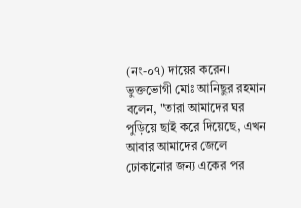(নং-০৭) দায়ের করেন।
ভুক্তভোগী মোঃ আনিছুর রহমান বলেন, "তারা আমাদের ঘর পুড়িয়ে ছাই করে দিয়েছে, এখন আবার আমাদের জেলে ঢোকানোর জন্য একের পর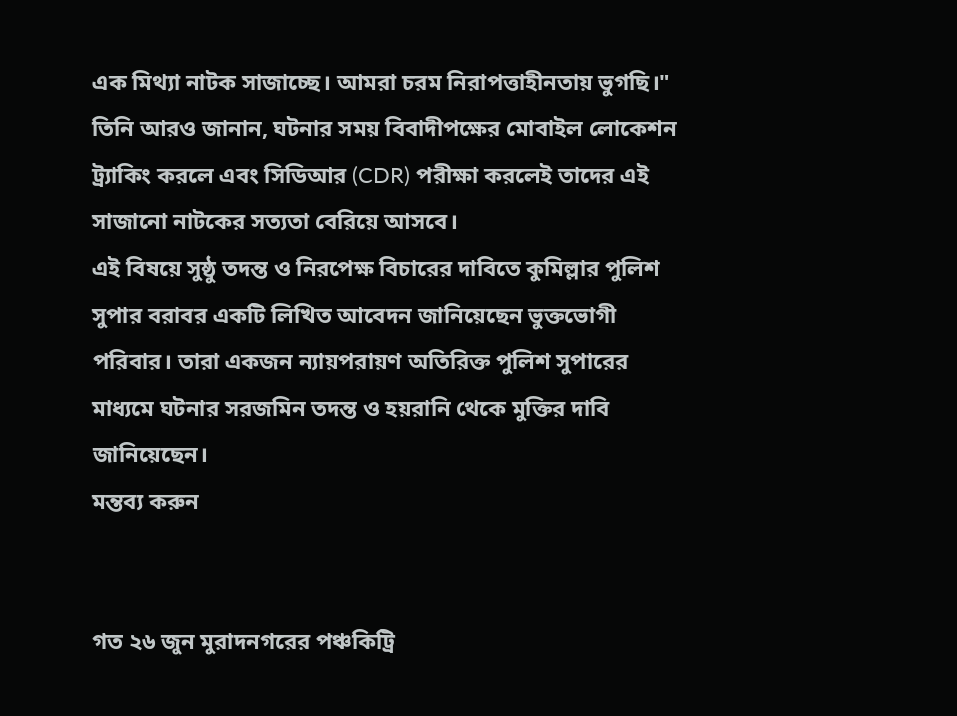এক মিথ্যা নাটক সাজাচ্ছে। আমরা চরম নিরাপত্তাহীনতায় ভুগছি।" তিনি আরও জানান, ঘটনার সময় বিবাদীপক্ষের মোবাইল লোকেশন ট্র্যাকিং করলে এবং সিডিআর (CDR) পরীক্ষা করলেই তাদের এই সাজানো নাটকের সত্যতা বেরিয়ে আসবে।
এই বিষয়ে সুষ্ঠু তদন্ত ও নিরপেক্ষ বিচারের দাবিতে কুমিল্লার পুলিশ সুপার বরাবর একটি লিখিত আবেদন জানিয়েছেন ভুক্তভোগী পরিবার। তারা একজন ন্যায়পরায়ণ অতিরিক্ত পুলিশ সুপারের মাধ্যমে ঘটনার সরজমিন তদন্ত ও হয়রানি থেকে মুক্তির দাবি জানিয়েছেন।
মন্তব্য করুন


গত ২৬ জুন মুরাদনগরের পঞ্চকিট্রি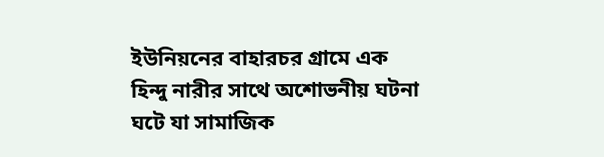ইউনিয়নের বাহারচর গ্রামে এক হিন্দু নারীর সাথে অশোভনীয় ঘটনা ঘটে যা সামাজিক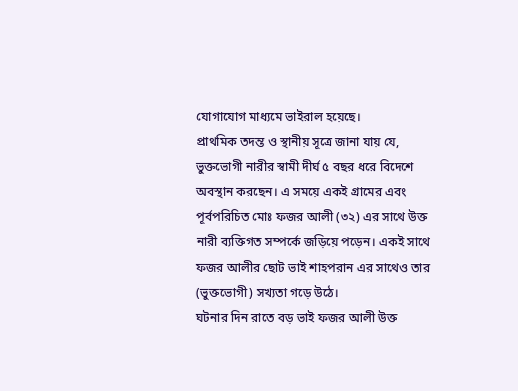যোগাযোগ মাধ্যমে ভাইরাল হয়েছে।
প্রাথমিক তদন্ত ও স্থানীয় সূত্রে জানা যায় যে, ভুক্তভোগী নারীর স্বামী দীর্ঘ ৫ বছর ধরে বিদেশে অবস্থান করছেন। এ সময়ে একই গ্রামের এবং পূর্বপরিচিত মোঃ ফজর আলী (৩২) এর সাথে উক্ত নারী ব্যক্তিগত সম্পর্কে জড়িয়ে পড়েন। একই সাথে ফজর আলীর ছোট ভাই শাহপরান এর সাথেও তার (ভুক্তভোগী) সখ্যতা গড়ে উঠে।
ঘটনার দিন রাতে বড় ভাই ফজর আলী উক্ত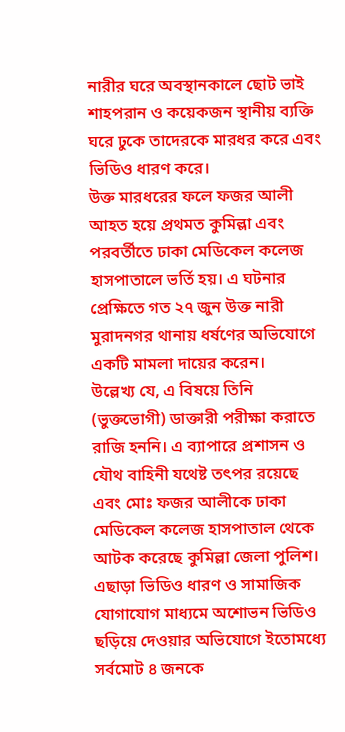নারীর ঘরে অবস্থানকালে ছোট ভাই শাহপরান ও কয়েকজন স্থানীয় ব্যক্তি ঘরে ঢুকে তাদেরকে মারধর করে এবং ভিডিও ধারণ করে।
উক্ত মারধরের ফলে ফজর আলী আহত হয়ে প্রথমত কুমিল্লা এবং পরবর্তীতে ঢাকা মেডিকেল কলেজ হাসপাতালে ভর্তি হয়। এ ঘটনার প্রেক্ষিতে গত ২৭ জুন উক্ত নারী মুরাদনগর থানায় ধর্ষণের অভিযোগে একটি মামলা দায়ের করেন।
উল্লেখ্য যে, এ বিষয়ে তিনি (ভুক্তভোগী) ডাক্তারী পরীক্ষা করাতে রাজি হননি। এ ব্যাপারে প্রশাসন ও যৌথ বাহিনী যথেষ্ট তৎপর রয়েছে এবং মোঃ ফজর আলীকে ঢাকা মেডিকেল কলেজ হাসপাতাল থেকে আটক করেছে কুমিল্লা জেলা পুলিশ। এছাড়া ভিডিও ধারণ ও সামাজিক যোগাযোগ মাধ্যমে অশোভন ভিডিও ছড়িয়ে দেওয়ার অভিযোগে ইতোমধ্যে সর্বমোট ৪ জনকে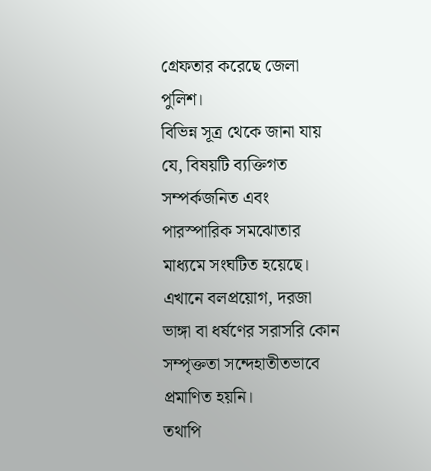গ্রেফতার করেছে জেলা পুলিশ।
বিভিন্ন সূত্র থেকে জানা যায় যে, বিষয়টি ব্যক্তিগত সম্পর্কজনিত এবং পারস্পারিক সমঝোতার মাধ্যমে সংঘটিত হয়েছে। এখানে বলপ্রয়োগ, দরজা ভাঙ্গা বা ধর্ষণের সরাসরি কোন সম্পৃক্ততা সন্দেহাতীতভাবে প্রমাণিত হয়নি।
তথাপি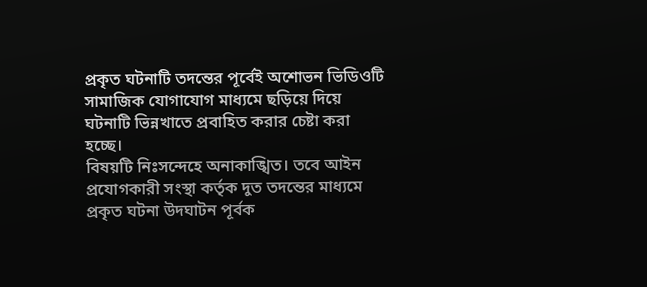প্রকৃত ঘটনাটি তদন্তের পূর্বেই অশোভন ভিডিওটি সামাজিক যোগাযোগ মাধ্যমে ছড়িয়ে দিয়ে ঘটনাটি ভিন্নখাতে প্রবাহিত করার চেষ্টা করা হচ্ছে।
বিষয়টি নিঃসন্দেহে অনাকাঙ্খিত। তবে আইন প্রযোগকারী সংস্থা কর্তৃক দুত তদন্তের মাধ্যমে প্রকৃত ঘটনা উদঘাটন পূর্বক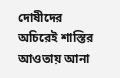দোষীদের অচিরেই শাস্তির আওতায় আনা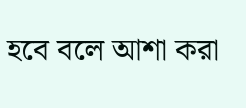হবে বলে আশা করা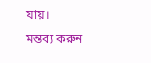যায়।
মন্তব্য করুন